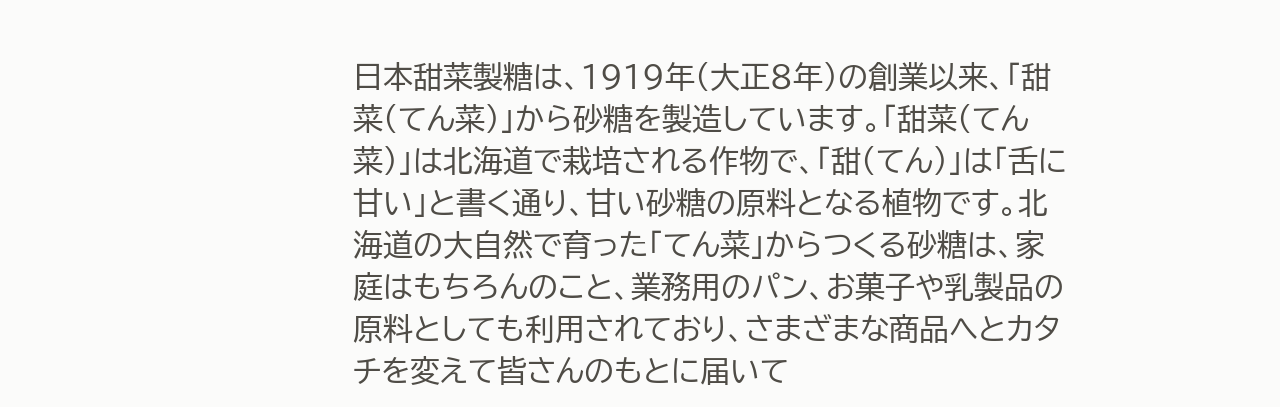日本甜菜製糖は、1919年(大正8年)の創業以来、「甜菜(てん菜)」から砂糖を製造しています。「甜菜(てん菜)」は北海道で栽培される作物で、「甜(てん)」は「舌に甘い」と書く通り、甘い砂糖の原料となる植物です。北海道の大自然で育った「てん菜」からつくる砂糖は、家庭はもちろんのこと、業務用のパン、お菓子や乳製品の原料としても利用されており、さまざまな商品へとカタチを変えて皆さんのもとに届いて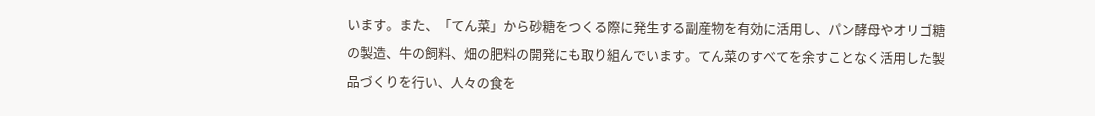います。また、「てん菜」から砂糖をつくる際に発生する副産物を有効に活用し、パン酵母やオリゴ糖の製造、牛の飼料、畑の肥料の開発にも取り組んでいます。てん菜のすべてを余すことなく活用した製品づくりを行い、人々の食を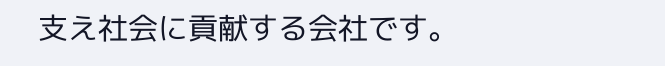支え社会に貢献する会社です。